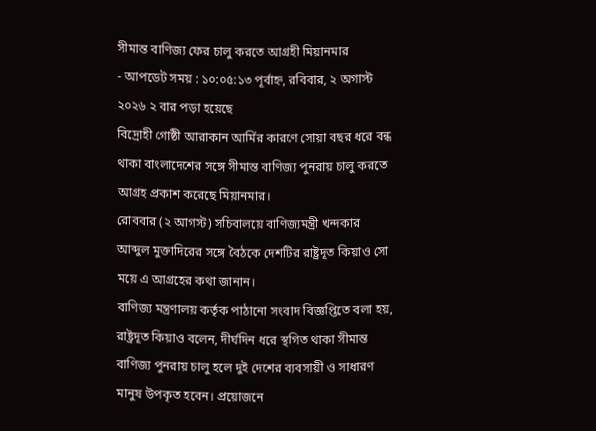সীমান্ত বাণিজ্য ফের চালু করতে আগ্রহী মিয়ানমার
- আপডেট সময় : ১০:০৫:১৩ পূর্বাহ্ন, রবিবার, ২ অগাস্ট ২০২৬ ২ বার পড়া হয়েছে
বিদ্রোহী গোষ্ঠী আরাকান আর্মির কারণে সোয়া বছর ধরে বন্ধ থাকা বাংলাদেশের সঙ্গে সীমান্ত বাণিজ্য পুনরায় চালু করতে আগ্রহ প্রকাশ করেছে মিয়ানমার।
রোববার (২ আগস্ট) সচিবালয়ে বাণিজ্যমন্ত্রী খন্দকার আব্দুল মুক্তাদিরের সঙ্গে বৈঠকে দেশটির রাষ্ট্রদূত কিয়াও সো ময়ে এ আগ্রহের কথা জানান।
বাণিজ্য মন্ত্রণালয় কর্তৃক পাঠানো সংবাদ বিজ্ঞপ্তিতে বলা হয়, রাষ্ট্রদূত কিয়াও বলেন, দীর্ঘদিন ধরে স্থগিত থাকা সীমান্ত বাণিজ্য পুনরায় চালু হলে দুই দেশের ব্যবসায়ী ও সাধারণ মানুষ উপকৃত হবেন। প্রয়োজনে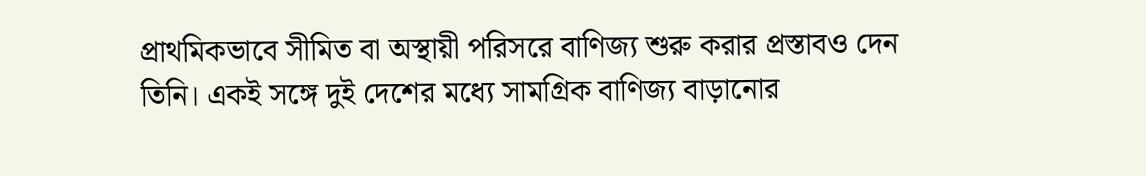প্রাথমিকভাবে সীমিত বা অস্থায়ী পরিসরে বাণিজ্য শুরু করার প্রস্তাবও দেন তিনি। একই সঙ্গে দুই দেশের মধ্যে সামগ্রিক বাণিজ্য বাড়ানোর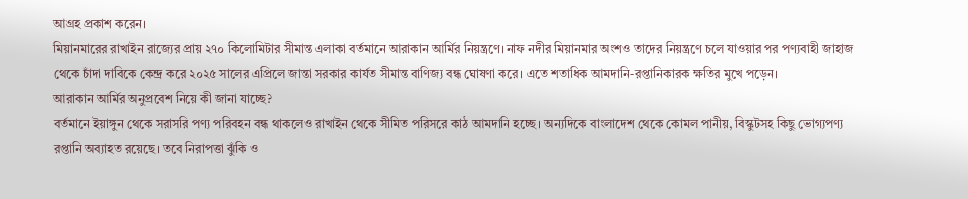আগ্রহ প্রকাশ করেন।
মিয়ানমারের রাখাইন রাজ্যের প্রায় ২৭০ কিলোমিটার সীমান্ত এলাকা বর্তমানে আরাকান আর্মির নিয়ন্ত্রণে। নাফ নদীর মিয়ানমার অংশও তাদের নিয়ন্ত্রণে চলে যাওয়ার পর পণ্যবাহী জাহাজ থেকে চাঁদা দাবিকে কেন্দ্র করে ২০২৫ সালের এপ্রিলে জান্তা সরকার কার্যত সীমান্ত বাণিজ্য বন্ধ ঘোষণা করে। এতে শতাধিক আমদানি-রপ্তানিকারক ক্ষতির মুখে পড়েন।
আরাকান আর্মির অনুপ্রবেশ নিয়ে কী জানা যাচ্ছে?
বর্তমানে ইয়াঙ্গুন থেকে সরাসরি পণ্য পরিবহন বন্ধ থাকলেও রাখাইন থেকে সীমিত পরিসরে কাঠ আমদানি হচ্ছে। অন্যদিকে বাংলাদেশ থেকে কোমল পানীয়, বিস্কুটসহ কিছু ভোগ্যপণ্য রপ্তানি অব্যাহত রয়েছে। তবে নিরাপত্তা ঝুঁকি ও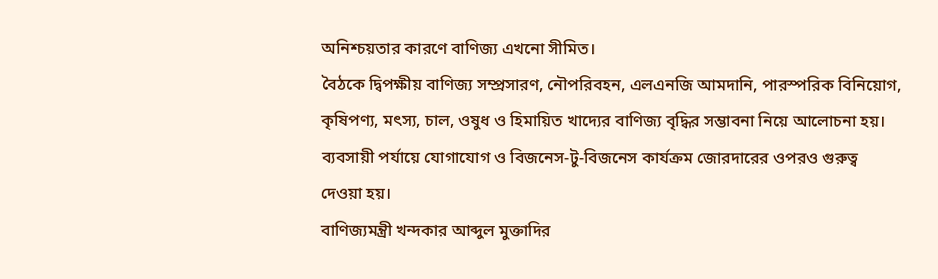অনিশ্চয়তার কারণে বাণিজ্য এখনো সীমিত।
বৈঠকে দ্বিপক্ষীয় বাণিজ্য সম্প্রসারণ, নৌপরিবহন, এলএনজি আমদানি, পারস্পরিক বিনিয়োগ, কৃষিপণ্য, মৎস্য, চাল, ওষুধ ও হিমায়িত খাদ্যের বাণিজ্য বৃদ্ধির সম্ভাবনা নিয়ে আলোচনা হয়। ব্যবসায়ী পর্যায়ে যোগাযোগ ও বিজনেস-টু-বিজনেস কার্যক্রম জোরদারের ওপরও গুরুত্ব দেওয়া হয়।
বাণিজ্যমন্ত্রী খন্দকার আব্দুল মুক্তাদির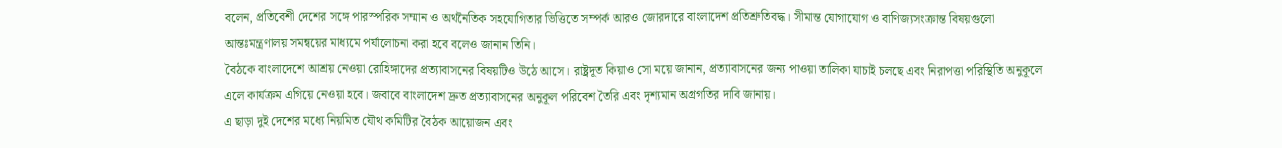বলেন, প্রতিবেশী দেশের সঙ্গে পারস্পরিক সম্মান ও অর্থনৈতিক সহযোগিতার ভিত্তিতে সম্পর্ক আরও জোরদারে বাংলাদেশ প্রতিশ্রুতিবদ্ধ। সীমান্ত যোগাযোগ ও বাণিজ্যসংক্রান্ত বিষয়গুলো আন্তঃমন্ত্রণালয় সমন্বয়ের মাধ্যমে পর্যালোচনা করা হবে বলেও জানান তিনি।
বৈঠকে বাংলাদেশে আশ্রয় নেওয়া রোহিঙ্গাদের প্রত্যাবাসনের বিষয়টিও উঠে আসে। রাষ্ট্রদূত কিয়াও সো ময়ে জানান, প্রত্যাবাসনের জন্য পাওয়া তালিকা যাচাই চলছে এবং নিরাপত্তা পরিস্থিতি অনুকূলে এলে কার্যক্রম এগিয়ে নেওয়া হবে। জবাবে বাংলাদেশ দ্রুত প্রত্যাবাসনের অনুকূল পরিবেশ তৈরি এবং দৃশ্যমান অগ্রগতির দাবি জানায়।
এ ছাড়া দুই দেশের মধ্যে নিয়মিত যৌথ কমিটির বৈঠক আয়োজন এবং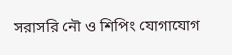সরাসরি নৌ ও শিপিং যোগাযোগ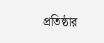প্রতিষ্ঠার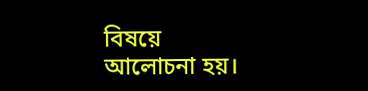বিষয়ে আলোচনা হয়।